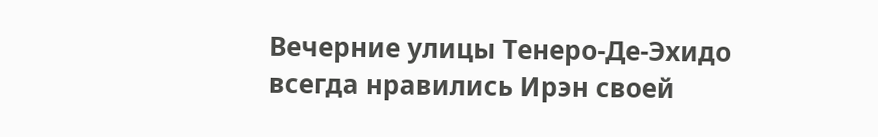Вечерние улицы Тенеро-Де-Эхидо всегда нравились Ирэн своей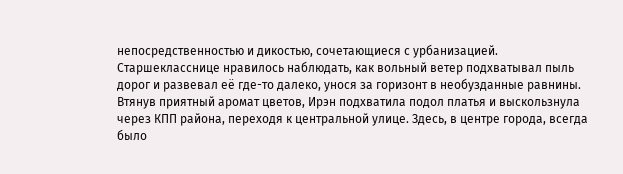непосредственностью и дикостью, сочетающиеся с урбанизацией. Старшекласснице нравилось наблюдать, как вольный ветер подхватывал пыль дорог и развевал её где-то далеко, унося за горизонт в необузданные равнины. Втянув приятный аромат цветов, Ирэн подхватила подол платья и выскользнула через КПП района, переходя к центральной улице. Здесь, в центре города, всегда было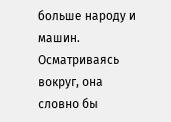больше народу и машин.
Осматриваясь вокруг, она словно бы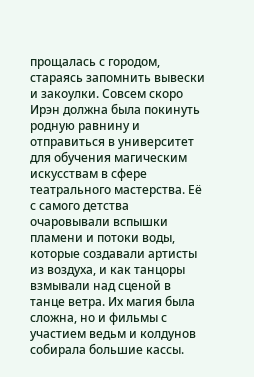прощалась с городом, стараясь запомнить вывески и закоулки. Совсем скоро Ирэн должна была покинуть родную равнину и отправиться в университет для обучения магическим искусствам в сфере театрального мастерства. Её с самого детства очаровывали вспышки пламени и потоки воды, которые создавали артисты из воздуха, и как танцоры взмывали над сценой в танце ветра. Их магия была сложна, но и фильмы с участием ведьм и колдунов собирала большие кассы.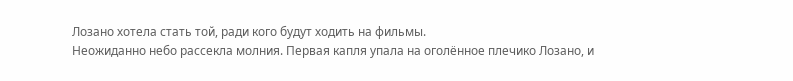Лозано хотела стать той, ради кого будут ходить на фильмы.
Неожиданно небо рассекла молния. Первая капля упала на оголённое плечико Лозано, и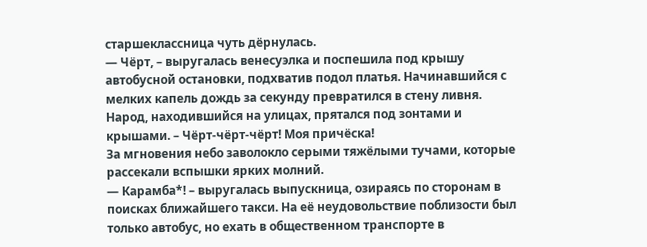старшеклассница чуть дёрнулась.
— Чёрт, – выругалась венесуэлка и поспешила под крышу автобусной остановки, подхватив подол платья. Начинавшийся с мелких капель дождь за секунду превратился в стену ливня. Народ, находившийся на улицах, прятался под зонтами и крышами. – Чёрт-чёрт-чёрт! Моя причёска!
За мгновения небо заволокло серыми тяжёлыми тучами, которые рассекали вспышки ярких молний.
— Карамба*! – выругалась выпускница, озираясь по сторонам в поисках ближайшего такси. На её неудовольствие поблизости был только автобус, но ехать в общественном транспорте в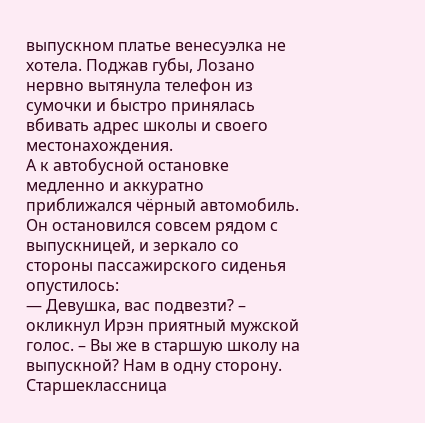выпускном платье венесуэлка не хотела. Поджав губы, Лозано нервно вытянула телефон из сумочки и быстро принялась вбивать адрес школы и своего местонахождения.
А к автобусной остановке медленно и аккуратно приближался чёрный автомобиль. Он остановился совсем рядом с выпускницей, и зеркало со стороны пассажирского сиденья опустилось:
— Девушка, вас подвезти? – окликнул Ирэн приятный мужской голос. – Вы же в старшую школу на выпускной? Нам в одну сторону.
Старшеклассница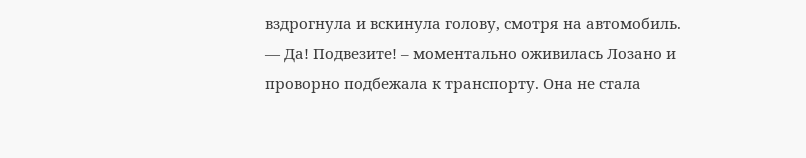вздрогнула и вскинула голову, смотря на автомобиль.
— Да! Подвезите! – моментально оживилась Лозано и проворно подбежала к транспорту. Она не стала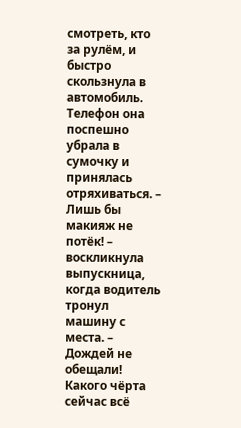смотреть, кто за рулём, и быстро скользнула в автомобиль. Телефон она поспешно убрала в сумочку и принялась отряхиваться. – Лишь бы макияж не потёк! – воскликнула выпускница, когда водитель тронул машину с места. – Дождей не обещали! Какого чёрта сейчас всё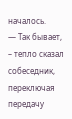началось.
— Так бывает, – тепло сказал собеседник, переключая передачу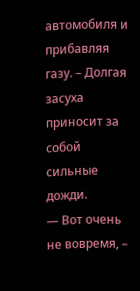автомобиля и прибавляя газу. – Долгая засуха приносит за собой сильные дожди.
— Вот очень не вовремя, –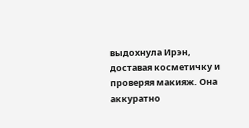выдохнула Ирэн, доставая косметичку и проверяя макияж. Она аккуратно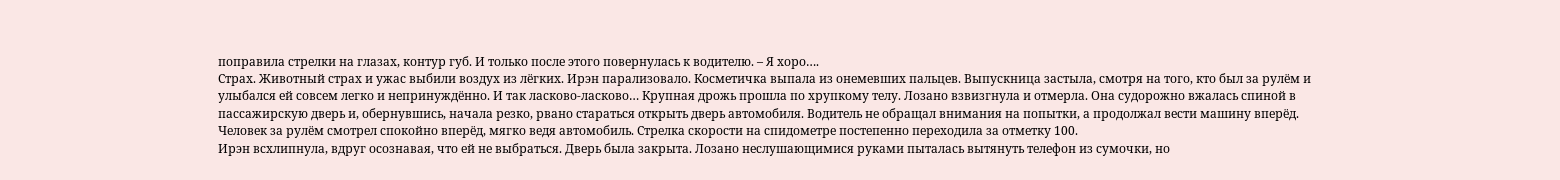поправила стрелки на глазах, контур губ. И только после этого повернулась к водителю. – Я хоро….
Страх. Животный страх и ужас выбили воздух из лёгких. Ирэн парализовало. Косметичка выпала из онемевших пальцев. Выпускница застыла, смотря на того, кто был за рулём и улыбался ей совсем легко и непринуждённо. И так ласково-ласково… Крупная дрожь прошла по хрупкому телу. Лозано взвизгнула и отмерла. Она судорожно вжалась спиной в пассажирскую дверь и, обернувшись, начала резко, рвано стараться открыть дверь автомобиля. Водитель не обращал внимания на попытки, а продолжал вести машину вперёд. Человек за рулём смотрел спокойно вперёд, мягко ведя автомобиль. Стрелка скорости на спидометре постепенно переходила за отметку 100.
Ирэн всхлипнула, вдруг осознавая, что ей не выбраться. Дверь была закрыта. Лозано неслушающимися руками пыталась вытянуть телефон из сумочки, но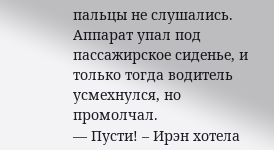пальцы не слушались. Аппарат упал под пассажирское сиденье, и только тогда водитель усмехнулся, но промолчал.
— Пусти! – Ирэн хотела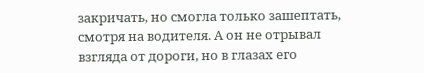закричать, но смогла только зашептать, смотря на водителя. А он не отрывал взгляда от дороги, но в глазах его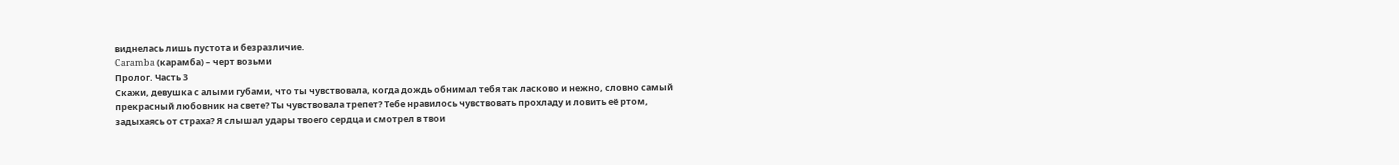виднелась лишь пустота и безразличие.
Caramba (карамба) – черт возьми
Пролог. Часть 3
Скажи, девушка с алыми губами, что ты чувствовала, когда дождь обнимал тебя так ласково и нежно, словно самый прекрасный любовник на свете? Ты чувствовала трепет? Тебе нравилось чувствовать прохладу и ловить её ртом, задыхаясь от страха? Я слышал удары твоего сердца и смотрел в твои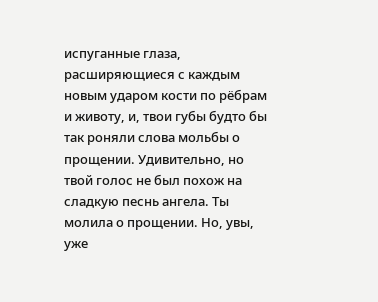испуганные глаза, расширяющиеся с каждым новым ударом кости по рёбрам и животу, и, твои губы будто бы так роняли слова мольбы о прощении. Удивительно, но твой голос не был похож на сладкую песнь ангела. Ты молила о прощении. Но, увы, уже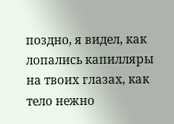поздно, я видел, как лопались капилляры на твоих глазах, как тело нежно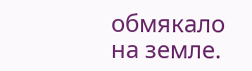обмякало на земле.